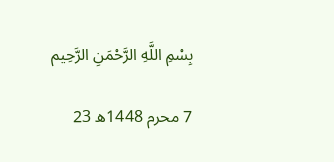بِسْمِ اللَّهِ الرَّحْمَنِ الرَّحِيم

7 محرم 1448ھ 23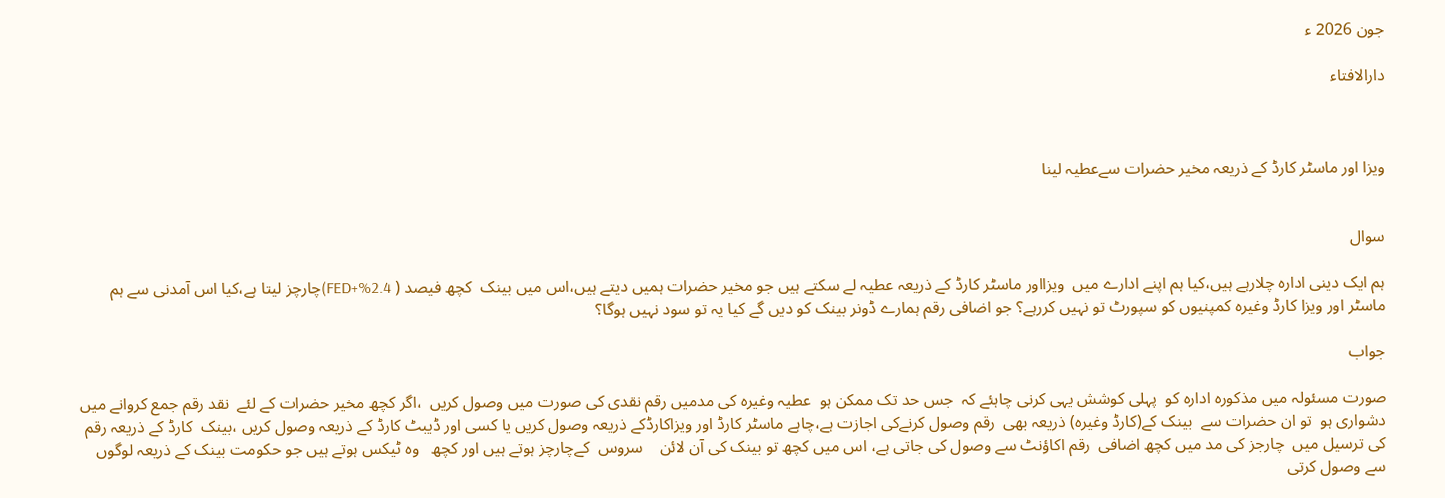جون 2026 ء

دارالافتاء



ویزا اور ماسٹر کارڈ کے ذریعہ مخیر حضرات سےعطیہ لینا


سوال

ہم ایک دینی ادارہ چلارہے ہیں،کیا ہم اپنے ادارے میں  ویزااور ماسٹر کارڈ کے ذریعہ عطیہ لے سکتے ہیں جو مخیر حضرات ہمیں دیتے ہیں،اس میں بینک  کچھ فیصد ( 2.4%+FED)چارچز لیتا ہے،کیا اس آمدنی سے ہم ماسٹر اور ویزا کارڈ وغیرہ کمپنیوں کو سپورٹ تو نہیں کررہے؟ جو اضافی رقم ہمارے ڈونر بینک کو دیں گے کیا یہ تو سود نہیں ہوگا؟

جواب

صورت مسئولہ میں مذکورہ ادارہ کو  پہلی کوشش یہی کرنی چاہئے کہ  جس حد تک ممکن ہو  عطیہ وغیرہ کی مدمیں رقم نقدی کی صورت میں وصول کریں  ،اگر کچھ مخیر حضرات کے لئے  نقد رقم جمع کروانے میں دشواری ہو  تو ان حضرات سے  بینک کے(کارڈ وغیرہ) ذریعہ بھی  رقم وصول کرنےکی اجازت ہے،چاہے ماسٹر کارڈ اور ویزاکارڈکے ذریعہ وصول کریں یا کسی اور ڈیبٹ کارڈ کے ذریعہ وصول کریں ،بینک  کارڈ کے ذریعہ رقم  کی ترسیل میں  چارجز کی مد میں کچھ اضافی  رقم اکاؤنٹ سے وصول کی جاتی ہے، اس میں کچھ تو بینک کی آن لائن    سروس  کےچارچز ہوتے ہیں اور کچھ   وہ ٹیکس ہوتے ہیں جو حکومت بینک کے ذریعہ لوگوں سے وصول کرتی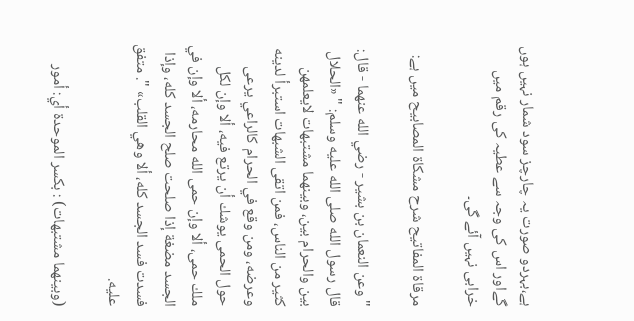ہے،بہردو صورت یہ چارچز سود شمار نہیں ہوں گےاور اس کی وجہ سے عطیہ کی رقم میں خرابی نہیں آئے گی۔

مرقاة المفاتيح شرح مشكاة المصابيح میں ہے:

" وعن النعمان بن بشير - رضي الله عنهما - قال: قال رسول الله صلى الله عليه وسلم: " «الحلال بين والحرام بين، وبينهما مشتبهات لايعلمهن كثير من الناس، فمن اتقى الشبهات استبرأ لدينه وعرضه، ومن وقع في الحرام كالراعي يرعى حول الحمى يوشك أن يرتع فيه، ألا وإن لكل ملك حمى، ألا وإن حمى الله محارمه، ألا وإن في الجسد مضغة إذا صلحت صلح الجسد كله، وإذا فسدت فسد الجسد كله، ألا وهي القلب» ". متفق عليه.

(وبينهما مشتبهات) : بكسر الموحدة أي: أمور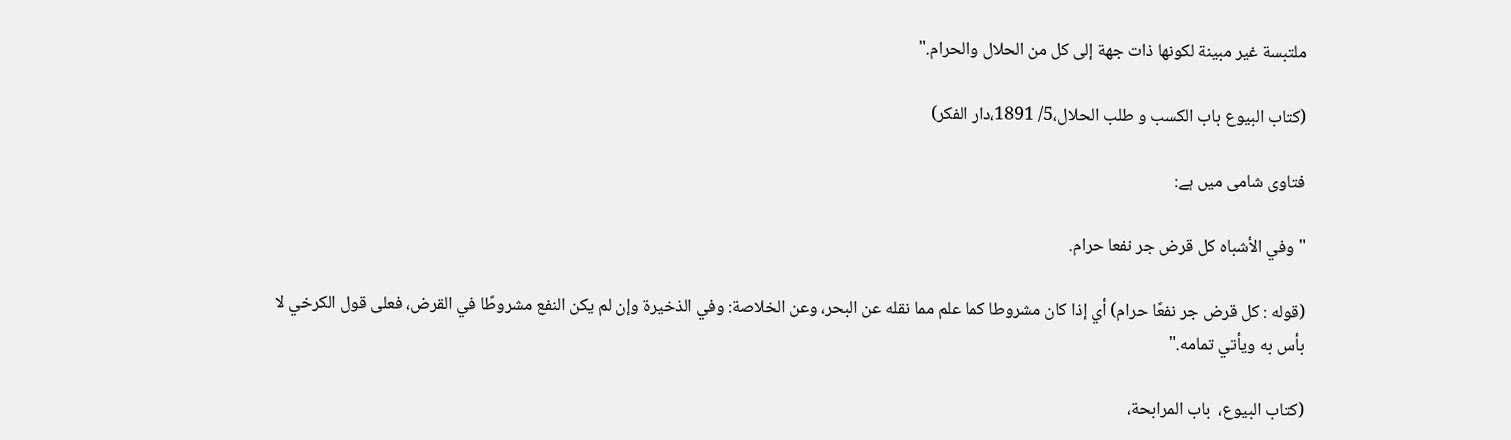ملتبسة غير مبينة لكونها ذات جهة إلى كل من الحلال والحرام."

(کتاب البیوع باب الکسب و طلب الحلال،5/ 1891،دار الفکر)

فتاوی شامی میں ہے:

"وفي الأشباه ‌كل ‌قرض جر نفعا حرام.

(قوله : كل ‌قرض جر نفعًا حرام) أي إذا كان مشروطا كما علم مما نقله عن البحر، وعن الخلاصة: وفي الذخيرة وإن لم يكن النفع مشروطًا في القرض، فعلى قول الكرخي لا بأس به ويأتي تمامه."

(کتاب البیوع،  باب المرابحة،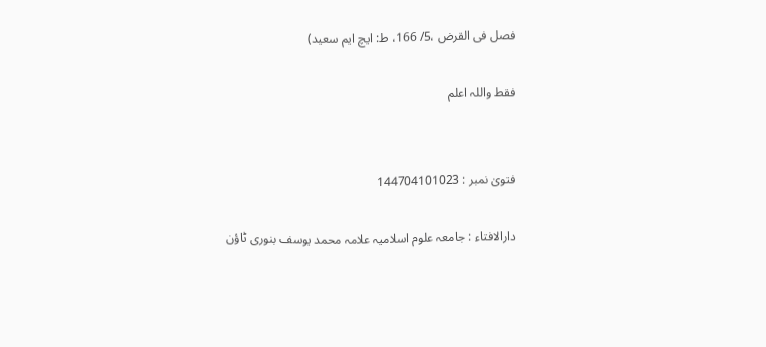فصل فی القرض ،5/ 166، ط: ایچ ایم سعید)

فقط واللہ اعلم


فتویٰ نمبر : 144704101023

دارالافتاء : جامعہ علوم اسلامیہ علامہ محمد یوسف بنوری ٹاؤن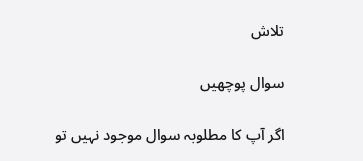تلاش

سوال پوچھیں

اگر آپ کا مطلوبہ سوال موجود نہیں تو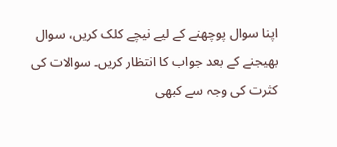اپنا سوال پوچھنے کے لیے نیچے کلک کریں، سوال بھیجنے کے بعد جواب کا انتظار کریں۔ سوالات کی کثرت کی وجہ سے کبھی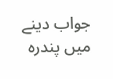جواب دینے میں پندرہ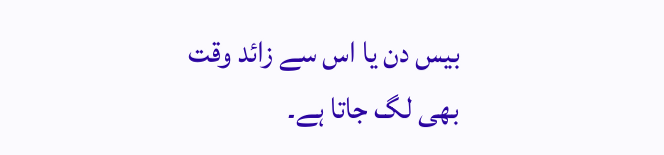بیس دن یا اس سے زائد وقت بھی لگ جاتا ہے۔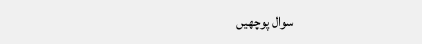سوال پوچھیں